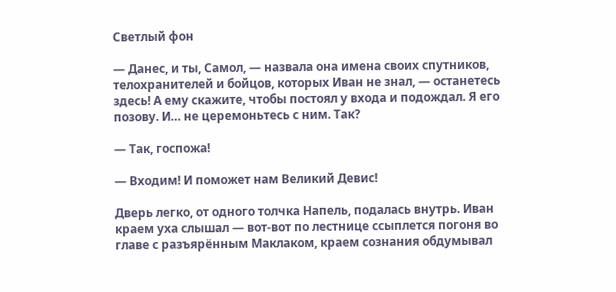Светлый фон

— Данес, и ты, Самол, — назвала она имена своих спутников, телохранителей и бойцов, которых Иван не знал, — останетесь здесь! А ему скажите, чтобы постоял у входа и подождал. Я его позову. И… не церемоньтесь с ним. Так?

— Так, госпожа!

— Входим! И поможет нам Великий Девис!

Дверь легко, от одного толчка Напель, подалась внутрь. Иван краем уха слышал — вот-вот по лестнице ссыплется погоня во главе с разъярённым Маклаком, краем сознания обдумывал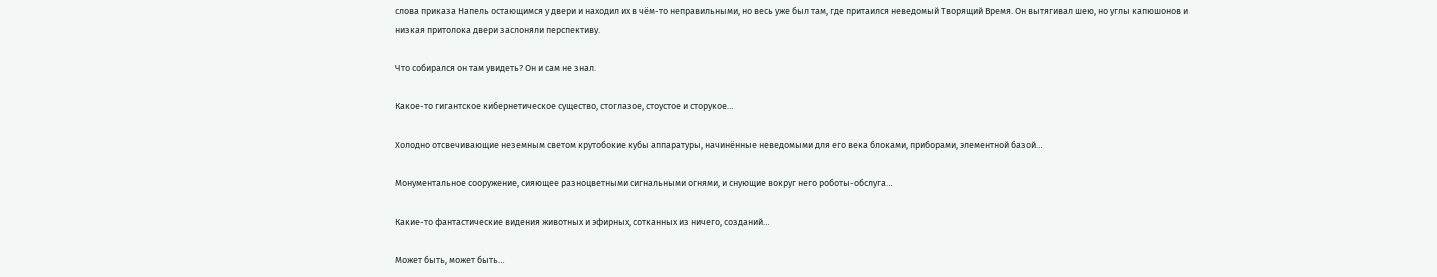слова приказа Напель остающимся у двери и находил их в чём-то неправильными, но весь уже был там, где притаился неведомый Творящий Время. Он вытягивал шею, но углы капюшонов и низкая притолока двери заслоняли перспективу.

Что собирался он там увидеть? Он и сам не знал.

Какое-то гигантское кибернетическое существо, стоглазое, стоустое и сторукое…

Холодно отсвечивающие неземным светом крутобокие кубы аппаратуры, начинённые неведомыми для его века блоками, приборами, элементной базой…

Монументальное сооружение, сияющее разноцветными сигнальными огнями, и снующие вокруг него роботы-обслуга…

Какие-то фантастические видения животных и эфирных, сотканных из ничего, созданий…

Может быть, может быть…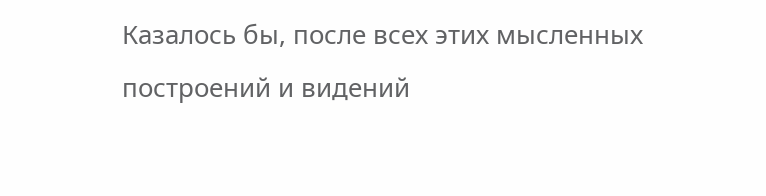Казалось бы, после всех этих мысленных построений и видений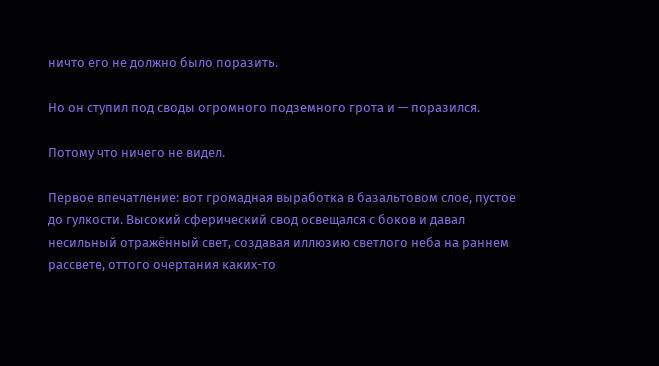ничто его не должно было поразить.

Но он ступил под своды огромного подземного грота и — поразился.

Потому что ничего не видел.

Первое впечатление: вот громадная выработка в базальтовом слое, пустое до гулкости. Высокий сферический свод освещался с боков и давал несильный отражённый свет, создавая иллюзию светлого неба на раннем рассвете, оттого очертания каких-то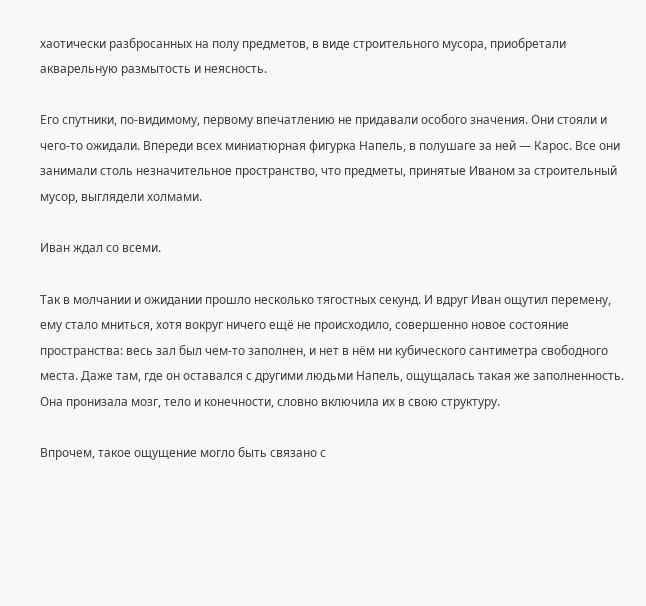хаотически разбросанных на полу предметов, в виде строительного мусора, приобретали акварельную размытость и неясность.

Его спутники, по-видимому, первому впечатлению не придавали особого значения. Они стояли и чего-то ожидали. Впереди всех миниатюрная фигурка Напель, в полушаге за ней — Карос. Все они занимали столь незначительное пространство, что предметы, принятые Иваном за строительный мусор, выглядели холмами.

Иван ждал со всеми.

Так в молчании и ожидании прошло несколько тягостных секунд. И вдруг Иван ощутил перемену, ему стало мниться, хотя вокруг ничего ещё не происходило, совершенно новое состояние пространства: весь зал был чем-то заполнен, и нет в нём ни кубического сантиметра свободного места. Даже там, где он оставался с другими людьми Напель, ощущалась такая же заполненность. Она пронизала мозг, тело и конечности, словно включила их в свою структуру.

Впрочем, такое ощущение могло быть связано с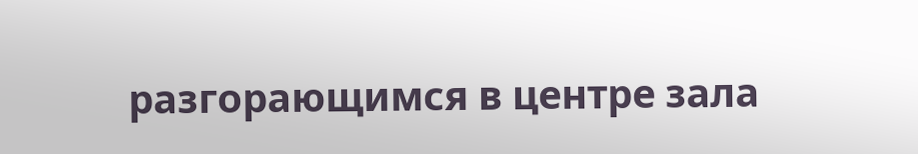разгорающимся в центре зала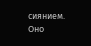сиянием. Оно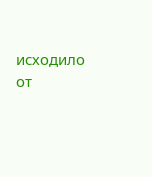исходило от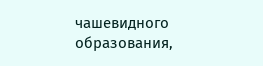чашевидного образования,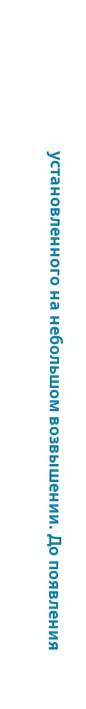установленного на небольшом возвышении. До появления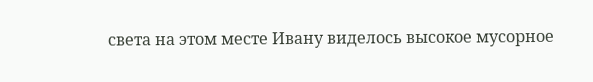света на этом месте Ивану виделось высокое мусорное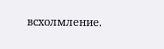всхолмление.